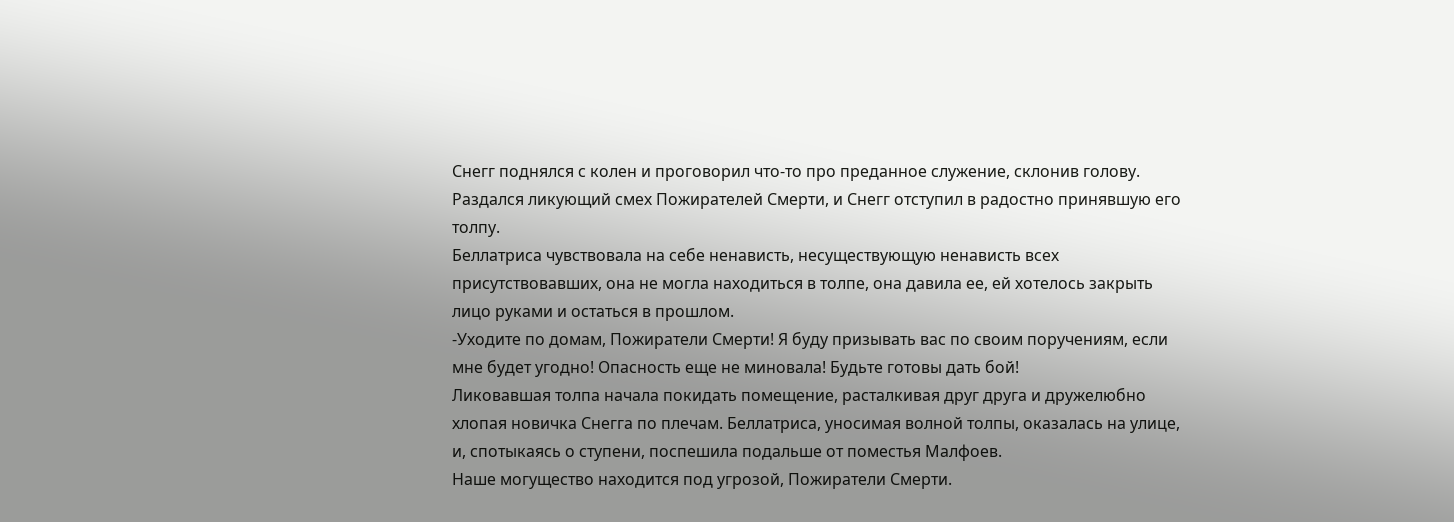Снегг поднялся с колен и проговорил что-то про преданное служение, склонив голову. Раздался ликующий смех Пожирателей Смерти, и Снегг отступил в радостно принявшую его толпу.
Беллатриса чувствовала на себе ненависть, несуществующую ненависть всех присутствовавших, она не могла находиться в толпе, она давила ее, ей хотелось закрыть лицо руками и остаться в прошлом.
-Уходите по домам, Пожиратели Смерти! Я буду призывать вас по своим поручениям, если мне будет угодно! Опасность еще не миновала! Будьте готовы дать бой!
Ликовавшая толпа начала покидать помещение, расталкивая друг друга и дружелюбно хлопая новичка Снегга по плечам. Беллатриса, уносимая волной толпы, оказалась на улице, и, спотыкаясь о ступени, поспешила подальше от поместья Малфоев.
Наше могущество находится под угрозой, Пожиратели Смерти.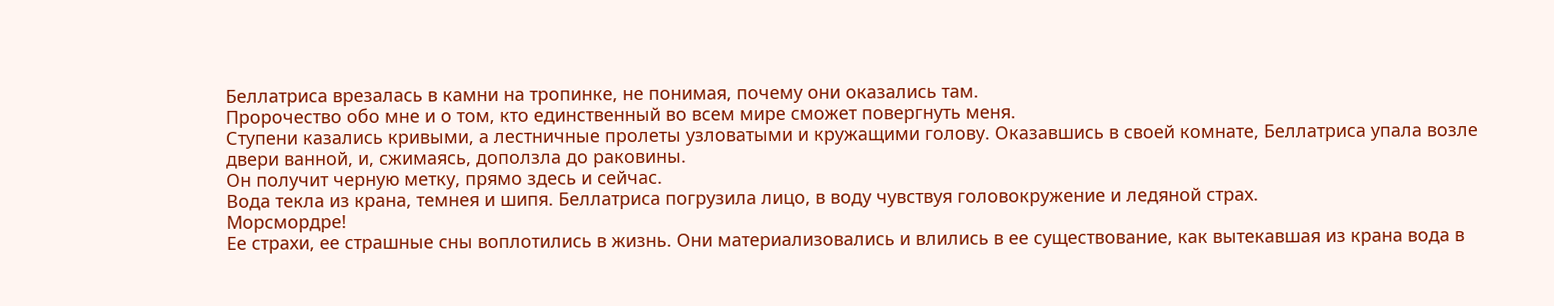Беллатриса врезалась в камни на тропинке, не понимая, почему они оказались там.
Пророчество обо мне и о том, кто единственный во всем мире сможет повергнуть меня.
Ступени казались кривыми, а лестничные пролеты узловатыми и кружащими голову. Оказавшись в своей комнате, Беллатриса упала возле двери ванной, и, сжимаясь, доползла до раковины.
Он получит черную метку, прямо здесь и сейчас.
Вода текла из крана, темнея и шипя. Беллатриса погрузила лицо, в воду чувствуя головокружение и ледяной страх.
Морсмордре!
Ее страхи, ее страшные сны воплотились в жизнь. Они материализовались и влились в ее существование, как вытекавшая из крана вода в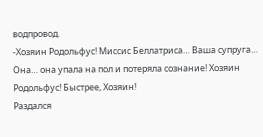водпровод.
-Хозяин Родольфус! Миссис Беллатриса… Ваша супруга… Она… она упала на пол и потеряла сознание! Хозяин Родольфус! Быстрее, Хозяин!
Раздался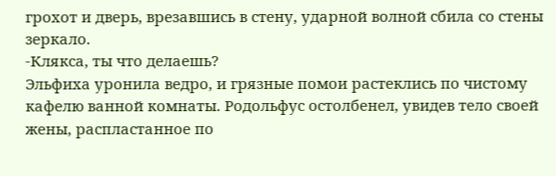грохот и дверь, врезавшись в стену, ударной волной сбила со стены зеркало.
-Клякса, ты что делаешь?
Эльфиха уронила ведро, и грязные помои растеклись по чистому кафелю ванной комнаты. Родольфус остолбенел, увидев тело своей жены, распластанное по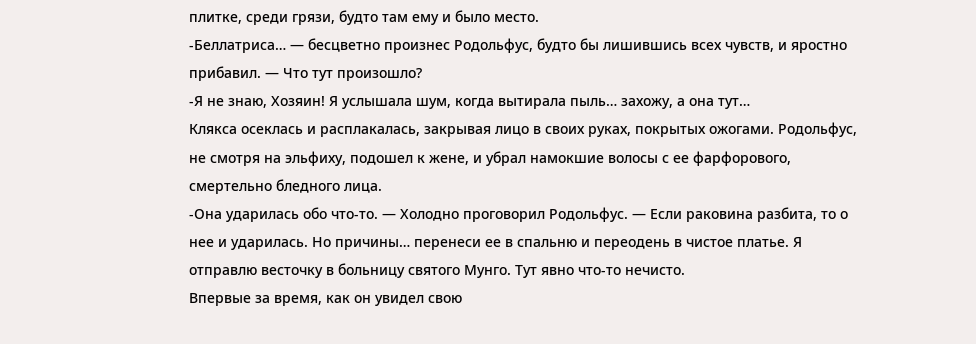плитке, среди грязи, будто там ему и было место.
-Беллатриса… — бесцветно произнес Родольфус, будто бы лишившись всех чувств, и яростно прибавил. — Что тут произошло?
-Я не знаю, Хозяин! Я услышала шум, когда вытирала пыль… захожу, а она тут…
Клякса осеклась и расплакалась, закрывая лицо в своих руках, покрытых ожогами. Родольфус, не смотря на эльфиху, подошел к жене, и убрал намокшие волосы с ее фарфорового, смертельно бледного лица.
-Она ударилась обо что-то. — Холодно проговорил Родольфус. — Если раковина разбита, то о нее и ударилась. Но причины… перенеси ее в спальню и переодень в чистое платье. Я отправлю весточку в больницу святого Мунго. Тут явно что-то нечисто.
Впервые за время, как он увидел свою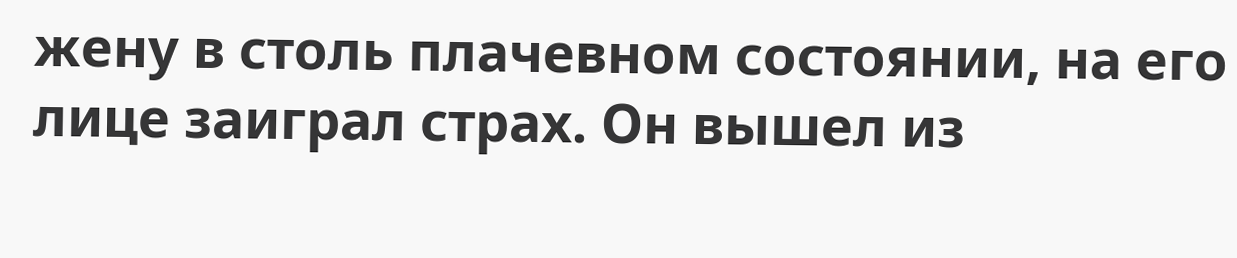жену в столь плачевном состоянии, на его лице заиграл страх. Он вышел из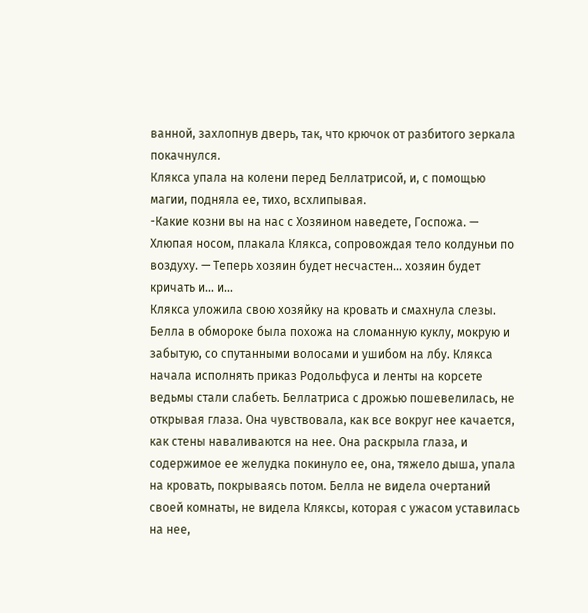ванной, захлопнув дверь, так, что крючок от разбитого зеркала покачнулся.
Клякса упала на колени перед Беллатрисой, и, с помощью магии, подняла ее, тихо, всхлипывая.
-Какие козни вы на нас с Хозяином наведете, Госпожа. — Хлюпая носом, плакала Клякса, сопровождая тело колдуньи по воздуху. — Теперь хозяин будет несчастен… хозяин будет кричать и… и…
Клякса уложила свою хозяйку на кровать и смахнула слезы. Белла в обмороке была похожа на сломанную куклу, мокрую и забытую, со спутанными волосами и ушибом на лбу. Клякса начала исполнять приказ Родольфуса и ленты на корсете ведьмы стали слабеть. Беллатриса с дрожью пошевелилась, не открывая глаза. Она чувствовала, как все вокруг нее качается, как стены наваливаются на нее. Она раскрыла глаза, и содержимое ее желудка покинуло ее, она, тяжело дыша, упала на кровать, покрываясь потом. Белла не видела очертаний своей комнаты, не видела Кляксы, которая с ужасом уставилась на нее,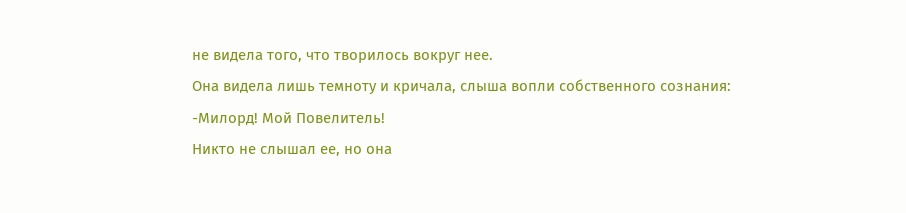не видела того, что творилось вокруг нее.
Она видела лишь темноту и кричала, слыша вопли собственного сознания:
-Милорд! Мой Повелитель!
Никто не слышал ее, но она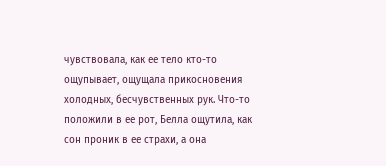чувствовала, как ее тело кто-то ощупывает, ощущала прикосновения холодных, бесчувственных рук. Что-то положили в ее рот, Белла ощутила, как сон проник в ее страхи, а она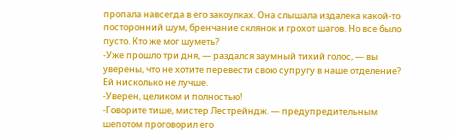пропала навсегда в его закоулках. Она слышала издалека какой-то посторонний шум, бренчание склянок и грохот шагов. Но все было пусто. Кто же мог шуметь?
-Уже прошло три дня, — раздался заумный тихий голос, — вы уверены, что не хотите перевести свою супругу в наше отделение? Ей нисколько не лучше.
-Уверен, целиком и полностью!
-Говорите тише, мистер Лестрейндж. — предупредительным шепотом проговорил его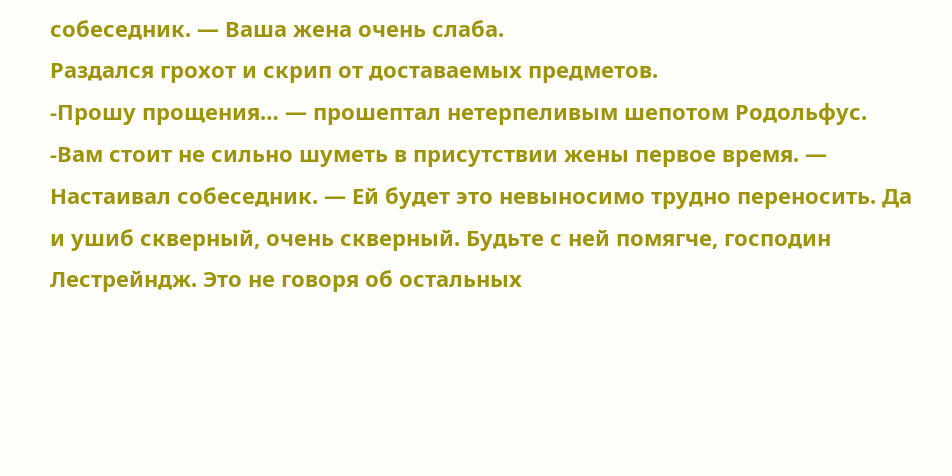собеседник. — Ваша жена очень слаба.
Раздался грохот и скрип от доставаемых предметов.
-Прошу прощения… — прошептал нетерпеливым шепотом Родольфус.
-Вам стоит не сильно шуметь в присутствии жены первое время. — Настаивал собеседник. — Ей будет это невыносимо трудно переносить. Да и ушиб скверный, очень скверный. Будьте с ней помягче, господин Лестрейндж. Это не говоря об остальных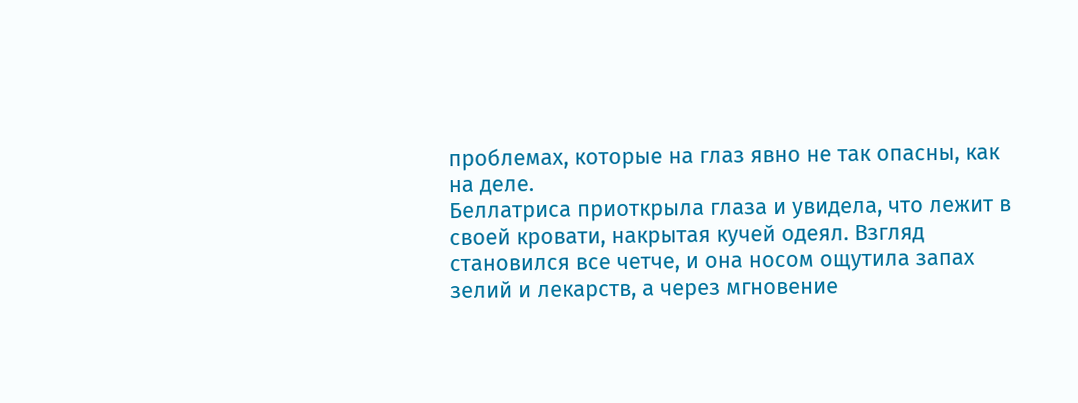проблемах, которые на глаз явно не так опасны, как на деле.
Беллатриса приоткрыла глаза и увидела, что лежит в своей кровати, накрытая кучей одеял. Взгляд становился все четче, и она носом ощутила запах зелий и лекарств, а через мгновение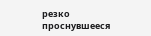резко проснувшееся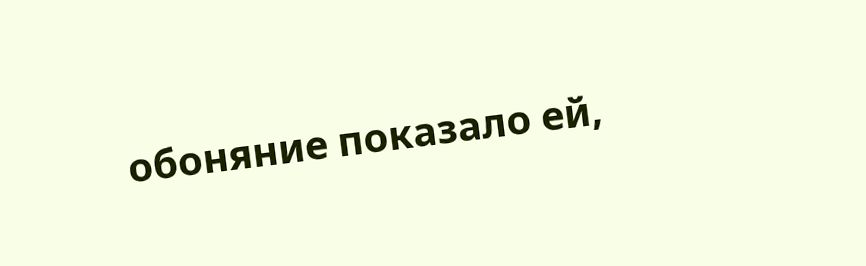обоняние показало ей,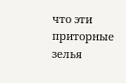что эти приторные зелья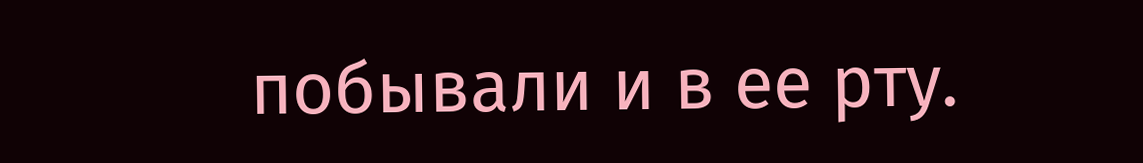побывали и в ее рту.